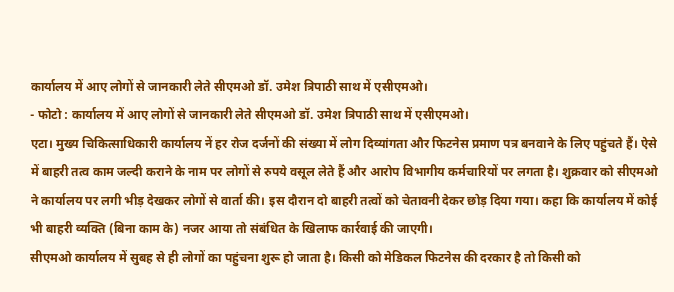कार्यालय में आए लोगों से जानकारी लेते सीएमओ डॉ. उमेश त्रिपाठी साथ में एसीएमओ।
- फोटो : कार्यालय में आए लोगों से जानकारी लेते सीएमओ डॉ. उमेश त्रिपाठी साथ में एसीएमओ।
एटा। मुख्य चिकित्साधिकारी कार्यालय नें हर रोज दर्जनों की संख्या में लोग दिव्यांगता और फिटनेस प्रमाण पत्र बनवाने के लिए पहुंचते हैं। ऐसे में बाहरी तत्व काम जल्दी कराने के नाम पर लोगों से रुपये वसूल लेते हैं और आरोप विभागीय कर्मचारियों पर लगता है। शुक्रवार को सीएमओ ने कार्यालय पर लगी भीड़ देखकर लोगों से वार्ता की। इस दौरान दो बाहरी तत्वों को चेतावनी देकर छोड़ दिया गया। कहा कि कार्यालय में कोई भी बाहरी व्यक्ति (बिना काम के) नजर आया तो संबंधित के खिलाफ कार्रवाई की जाएगी।
सीएमओ कार्यालय में सुबह से ही लोगों का पहुंचना शुरू हो जाता है। किसी को मेडिकल फिटनेस की दरकार है तो किसी को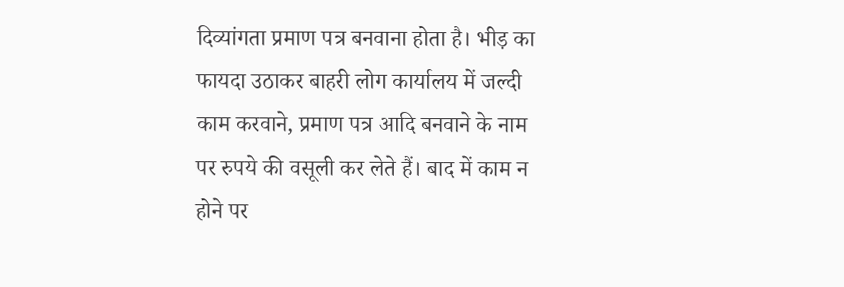दिव्यांगता प्रमाण पत्र बनवाना होता है। भीड़ का फायदा उठाकर बाहरी लोग कार्यालय में जल्दी काम करवाने, प्रमाण पत्र आदि बनवाने के नाम पर रुपये की वसूली कर लेते हैं। बाद में काम न होने पर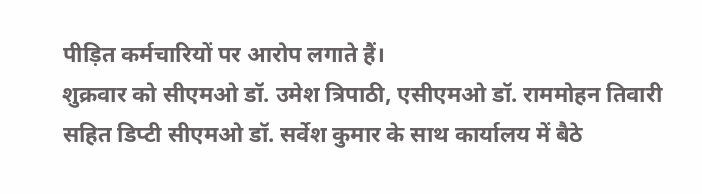पीड़ित कर्मचारियों पर आरोप लगाते हैं।
शुक्रवार को सीएमओ डॉ. उमेश त्रिपाठी, एसीएमओ डॉ. राममोहन तिवारी सहित डिप्टी सीएमओ डॉ. सर्वेश कुमार के साथ कार्यालय में बैठे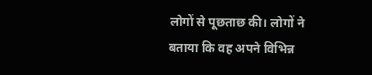लोगों से पूछताछ की। लोगों ने बताया कि वह अपने विभिन्न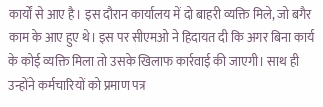कार्यों से आए है। इस दौरान कार्यालय में दो बाहरी व्यक्ति मिले, जो बगैर काम के आए हुए थे। इस पर सीएमओ ने हिदायत दी कि अगर बिना कार्य के कोई व्यक्ति मिला तो उसके खिलाफ कार्रवाई की जाएगी। साथ ही उन्होंने कर्मचारियों को प्रमाण पत्र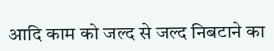आदि काम को जल्द से जल्द निबटाने का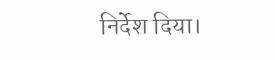निर्देश दिया।